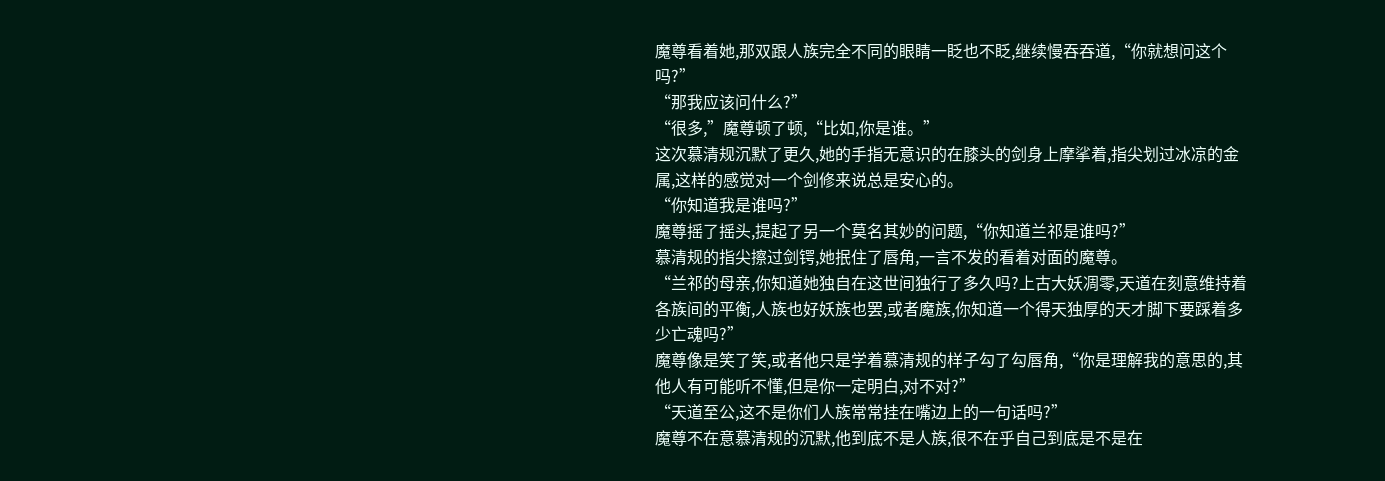魔尊看着她,那双跟人族完全不同的眼睛一眨也不眨,继续慢吞吞道,“你就想问这个吗?”
“那我应该问什么?”
“很多,”魔尊顿了顿,“比如,你是谁。”
这次慕清规沉默了更久,她的手指无意识的在膝头的剑身上摩挲着,指尖划过冰凉的金属,这样的感觉对一个剑修来说总是安心的。
“你知道我是谁吗?”
魔尊摇了摇头,提起了另一个莫名其妙的问题,“你知道兰祁是谁吗?”
慕清规的指尖擦过剑锷,她抿住了唇角,一言不发的看着对面的魔尊。
“兰祁的母亲,你知道她独自在这世间独行了多久吗?上古大妖凋零,天道在刻意维持着各族间的平衡,人族也好妖族也罢,或者魔族,你知道一个得天独厚的天才脚下要踩着多少亡魂吗?”
魔尊像是笑了笑,或者他只是学着慕清规的样子勾了勾唇角,“你是理解我的意思的,其他人有可能听不懂,但是你一定明白,对不对?”
“天道至公,这不是你们人族常常挂在嘴边上的一句话吗?”
魔尊不在意慕清规的沉默,他到底不是人族,很不在乎自己到底是不是在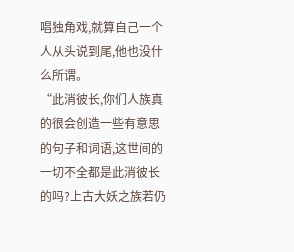唱独角戏,就算自己一个人从头说到尾,他也没什么所谓。
“此消彼长,你们人族真的很会创造一些有意思的句子和词语,这世间的一切不全都是此消彼长的吗?上古大妖之族若仍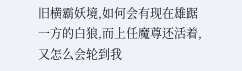旧横霸妖境,如何会有现在雄踞一方的白狼,而上任魔尊还活着,又怎么会轮到我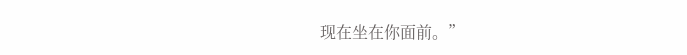现在坐在你面前。”